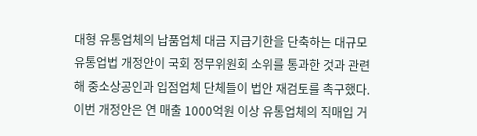대형 유통업체의 납품업체 대금 지급기한을 단축하는 대규모유통업법 개정안이 국회 정무위원회 소위를 통과한 것과 관련해 중소상공인과 입점업체 단체들이 법안 재검토를 촉구했다. 이번 개정안은 연 매출 1000억원 이상 유통업체의 직매입 거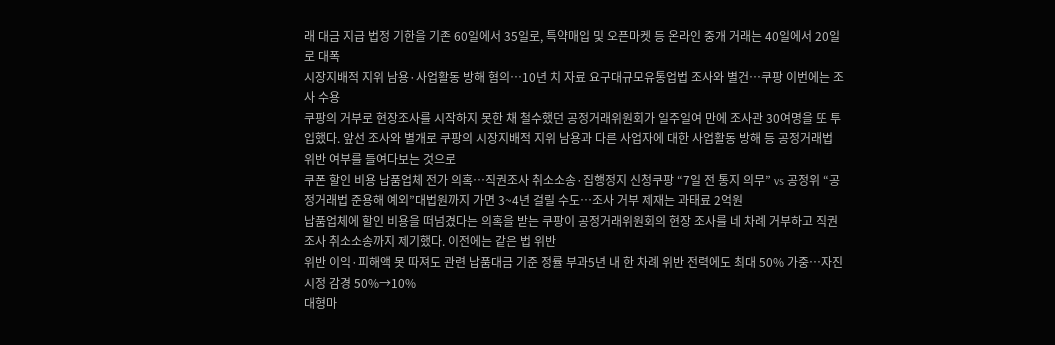래 대금 지급 법정 기한을 기존 60일에서 35일로, 특약매입 및 오픈마켓 등 온라인 중개 거래는 40일에서 20일로 대폭
시장지배적 지위 남용·사업활동 방해 혐의…10년 치 자료 요구대규모유통업법 조사와 별건…쿠팡 이번에는 조사 수용
쿠팡의 거부로 현장조사를 시작하지 못한 채 철수했던 공정거래위원회가 일주일여 만에 조사관 30여명을 또 투입했다. 앞선 조사와 별개로 쿠팡의 시장지배적 지위 남용과 다른 사업자에 대한 사업활동 방해 등 공정거래법 위반 여부를 들여다보는 것으로
쿠폰 할인 비용 납품업체 전가 의혹…직권조사 취소소송·집행정지 신청쿠팡 “7일 전 통지 의무” vs 공정위 “공정거래법 준용해 예외”대법원까지 가면 3~4년 걸릴 수도…조사 거부 제재는 과태료 2억원
납품업체에 할인 비용을 떠넘겼다는 의혹을 받는 쿠팡이 공정거래위원회의 현장 조사를 네 차례 거부하고 직권조사 취소소송까지 제기했다. 이전에는 같은 법 위반
위반 이익·피해액 못 따져도 관련 납품대금 기준 정률 부과5년 내 한 차례 위반 전력에도 최대 50% 가중…자진시정 감경 50%→10%
대형마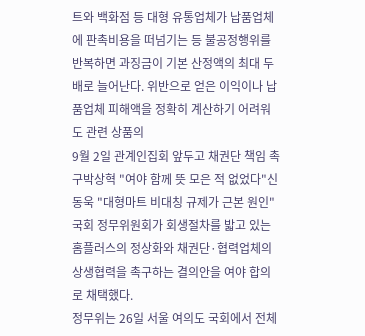트와 백화점 등 대형 유통업체가 납품업체에 판촉비용을 떠넘기는 등 불공정행위를 반복하면 과징금이 기본 산정액의 최대 두 배로 늘어난다. 위반으로 얻은 이익이나 납품업체 피해액을 정확히 계산하기 어려워도 관련 상품의
9월 2일 관계인집회 앞두고 채권단 책임 촉구박상혁 "여야 함께 뜻 모은 적 없었다"신동욱 "대형마트 비대칭 규제가 근본 원인"
국회 정무위원회가 회생절차를 밟고 있는 홈플러스의 정상화와 채권단·협력업체의 상생협력을 촉구하는 결의안을 여야 합의로 채택했다.
정무위는 26일 서울 여의도 국회에서 전체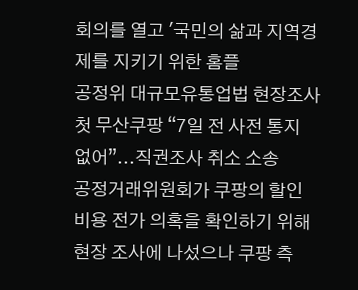회의를 열고 '국민의 삶과 지역경제를 지키기 위한 홈플
공정위 대규모유통업법 현장조사 첫 무산쿠팡 “7일 전 사전 통지 없어”...직권조사 취소 소송
공정거래위원회가 쿠팡의 할인 비용 전가 의혹을 확인하기 위해 현장 조사에 나섰으나 쿠팡 측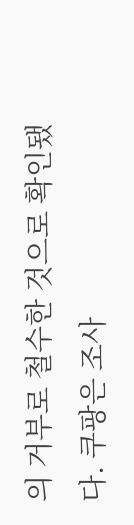의 거부로 철수한 것으로 확인됐다. 쿠팡은 조사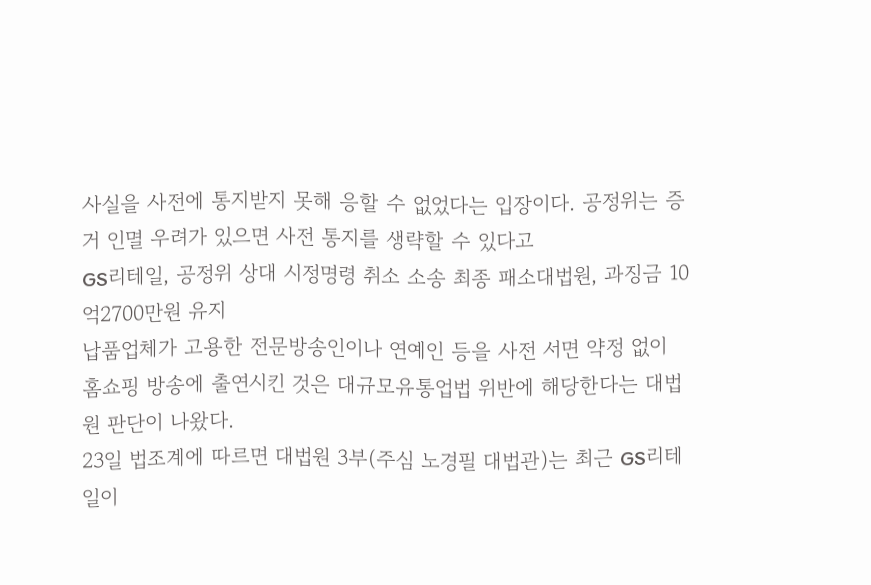사실을 사전에 통지받지 못해 응할 수 없었다는 입장이다. 공정위는 증거 인멸 우려가 있으면 사전 통지를 생략할 수 있다고
GS리테일, 공정위 상대 시정명령 취소 소송 최종 패소대법원, 과징금 10억2700만원 유지
납품업체가 고용한 전문방송인이나 연예인 등을 사전 서면 약정 없이 홈쇼핑 방송에 출연시킨 것은 대규모유통업법 위반에 해당한다는 대법원 판단이 나왔다.
23일 법조계에 따르면 대법원 3부(주심 노경필 대법관)는 최근 GS리테일이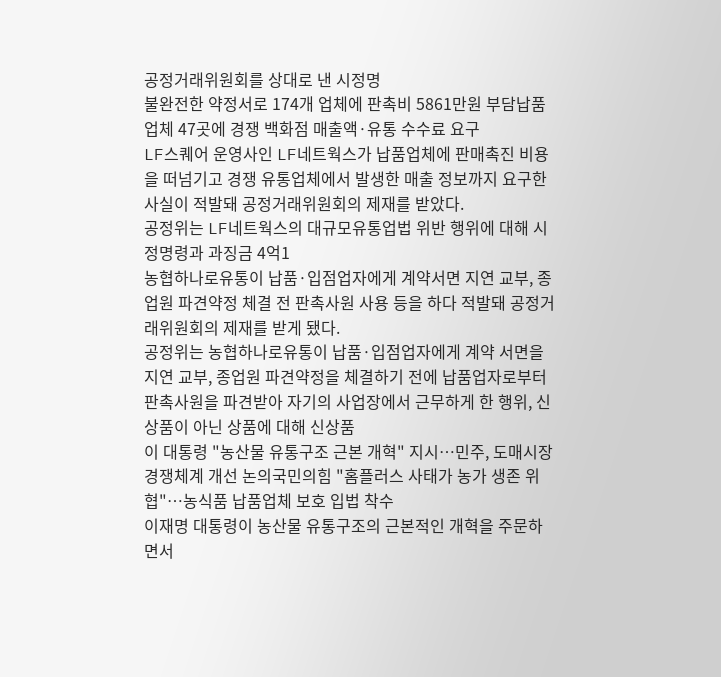공정거래위원회를 상대로 낸 시정명
불완전한 약정서로 174개 업체에 판촉비 5861만원 부담납품업체 47곳에 경쟁 백화점 매출액·유통 수수료 요구
LF스퀘어 운영사인 LF네트웍스가 납품업체에 판매촉진 비용을 떠넘기고 경쟁 유통업체에서 발생한 매출 정보까지 요구한 사실이 적발돼 공정거래위원회의 제재를 받았다.
공정위는 LF네트웍스의 대규모유통업법 위반 행위에 대해 시정명령과 과징금 4억1
농협하나로유통이 납품·입점업자에게 계약서면 지연 교부, 종업원 파견약정 체결 전 판촉사원 사용 등을 하다 적발돼 공정거래위원회의 제재를 받게 됐다.
공정위는 농협하나로유통이 납품·입점업자에게 계약 서면을 지연 교부, 종업원 파견약정을 체결하기 전에 납품업자로부터 판촉사원을 파견받아 자기의 사업장에서 근무하게 한 행위, 신상품이 아닌 상품에 대해 신상품
이 대통령 "농산물 유통구조 근본 개혁" 지시…민주, 도매시장 경쟁체계 개선 논의국민의힘 "홈플러스 사태가 농가 생존 위협"…농식품 납품업체 보호 입법 착수
이재명 대통령이 농산물 유통구조의 근본적인 개혁을 주문하면서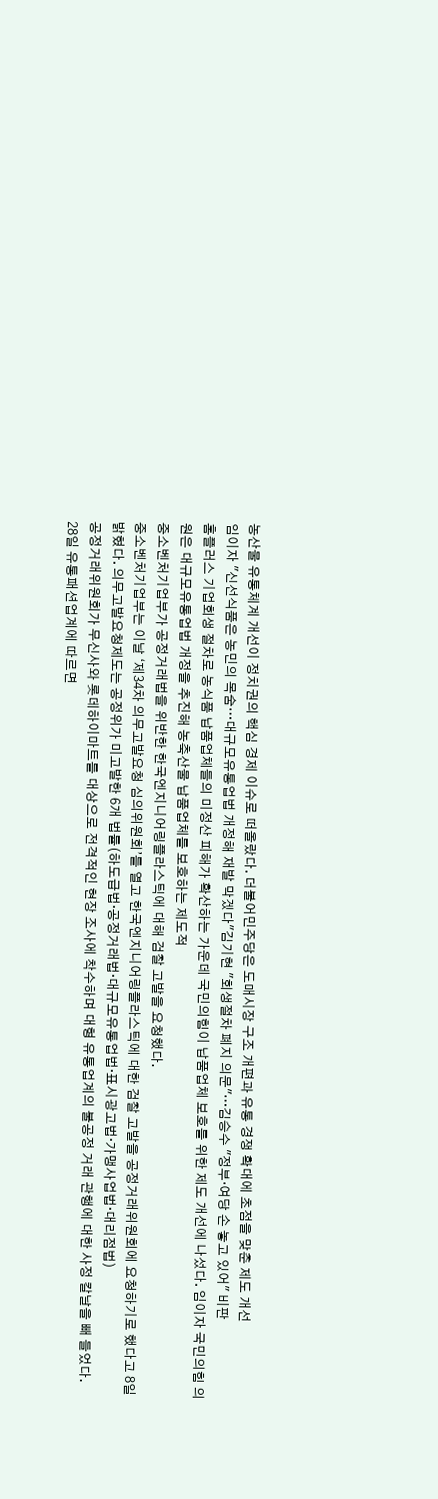농산물 유통체계 개선이 정치권의 핵심 경제 이슈로 떠올랐다. 더불어민주당은 도매시장 구조 개편과 유통 경쟁 확대에 초점을 맞춘 제도 개선
임이자 "신선식품은 농민의 목숨…대규모유통업법 개정해 재발 막겠다"김기현 "회생절차 폐지 의문"…김승수 "정부·여당 손 놓고 있어" 비판
홈플러스 기업회생 절차로 농식품 납품업체들의 미정산 피해가 확산하는 가운데 국민의힘이 납품업체 보호를 위한 제도 개선에 나섰다. 임이자 국민의힘 의원은 대규모유통업법 개정을 추진해 농축산물 납품업체를 보호하는 제도적
중소벤처기업부가 공정거래법을 위반한 한국엔지니어링플라스틱에 대해 검찰 고발을 요청했다.
중소벤처기업부는 이날 ‘제34차 의무고발요청 심의위원회’를 열고 한국엔지니어링플라스틱에 대한 검찰 고발을 공정거래위원회에 요청하기로 했다고 8일 밝혔다. 의무고발요청제도는 공정위가 미고발한 6개 법률(하도급법·공정거래법·대규모유통업법·표시광고법·가맹사업법·대리점법)
공정거래위원회가 무신사와 롯데하이마트를 대상으로 전격적인 현장 조사에 착수하며 대형 유통업계의 불공정 거래 관행에 대한 사정 칼날을 빼 들었다.
28일 유통패션업계에 따르면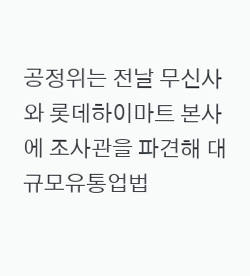공정위는 전날 무신사와 롯데하이마트 본사에 조사관을 파견해 대규모유통업법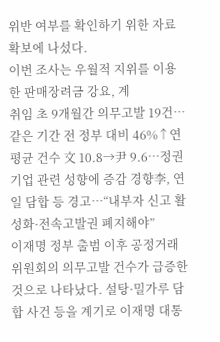위반 여부를 확인하기 위한 자료 확보에 나섰다.
이번 조사는 우월적 지위를 이용한 판매장려금 강요, 계
취임 초 9개월간 의무고발 19건…같은 기간 전 정부 대비 46%↑연평균 건수 文 10.8→尹 9.6…정권 기업 관련 성향에 증감 경향李, 연일 담합 등 경고…“내부자 신고 활성화·전속고발권 폐지해야”
이재명 정부 출범 이후 공정거래위원회의 의무고발 건수가 급증한 것으로 나타났다. 설탕·밀가루 담합 사건 등을 계기로 이재명 대통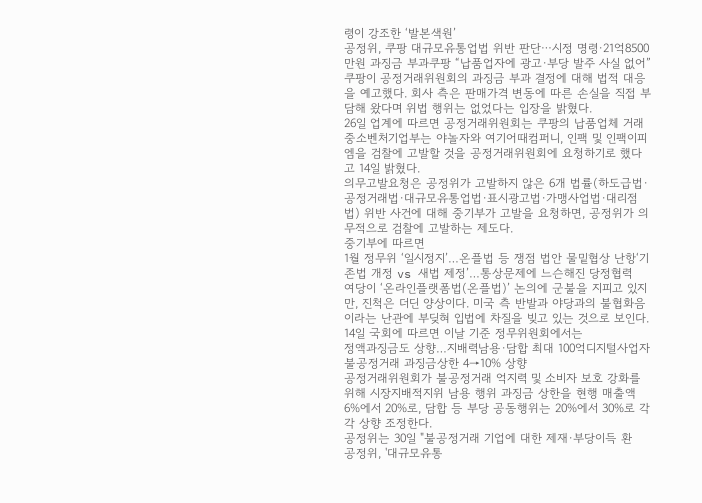령이 강조한 ‘발본색원’
공정위, 쿠팡 대규모유통업법 위반 판단⋯시정 명령·21억8500만원 과징금 부과쿠팡 “납품업자에 광고·부당 발주 사실 없어”
쿠팡이 공정거래위원회의 과징금 부과 결정에 대해 법적 대응을 예고했다. 회사 측은 판매가격 변동에 따른 손실을 직접 부담해 왔다며 위법 행위는 없었다는 입장을 밝혔다.
26일 업계에 따르면 공정거래위원회는 쿠팡의 납품업체 거래
중소벤처기업부는 야놀자와 여기어때컴퍼니, 인팩 및 인팩이피엠을 검찰에 고발할 것을 공정거래위원회에 요청하기로 했다고 14일 밝혔다.
의무고발요청은 공정위가 고발하지 않은 6개 법률(하도급법·공정거래법·대규모유통업법·표시광고법·가맹사업법·대리점법) 위반 사건에 대해 중기부가 고발을 요청하면, 공정위가 의무적으로 검찰에 고발하는 제도다.
중기부에 따르면
1월 정무위 ‘일시정지’…온플법 등 쟁점 법안 물밑협상 난항‘기존법 개정 vs 새법 제정’…통상문제에 느슨해진 당정협력
여당이 ‘온라인플랫폼법(온플법)’ 논의에 군불을 지피고 있지만, 진척은 더딘 양상이다. 미국 측 반발과 야당과의 불협화음이라는 난관에 부딪혀 입법에 차질을 빚고 있는 것으로 보인다.
14일 국회에 따르면 이날 기준 정무위원회에서는
정액과징금도 상향…지배력남용·담합 최대 100억디지털사업자 불공정거래 과징금상한 4→10% 상향
공정거래위원회가 불공정거래 억지력 및 소비자 보호 강화를 위해 시장지배적지위 남용 행위 과징금 상한을 현행 매출액 6%에서 20%로, 담합 등 부당 공동행위는 20%에서 30%로 각각 상향 조정한다.
공정위는 30일 "불공정거래 기업에 대한 제재·부당이득 환
공정위, '대규모유통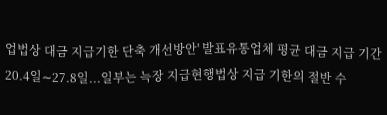업법상 대금 지급기한 단축 개선방안' 발표유통업체 평균 대금 지급 기간 20.4일∼27.8일...일부는 늑장 지급현행법상 지급 기한의 절반 수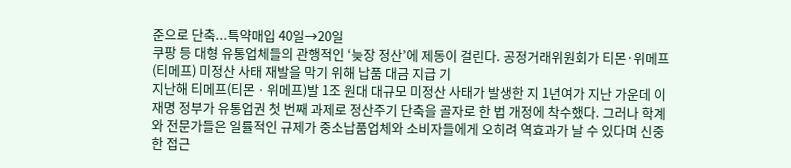준으로 단축...특약매입 40일→20일
쿠팡 등 대형 유통업체들의 관행적인 ‘늦장 정산’에 제동이 걸린다. 공정거래위원회가 티몬·위메프(티메프) 미정산 사태 재발을 막기 위해 납품 대금 지급 기
지난해 티메프(티몬ㆍ위메프)발 1조 원대 대규모 미정산 사태가 발생한 지 1년여가 지난 가운데 이재명 정부가 유통업권 첫 번째 과제로 정산주기 단축을 골자로 한 법 개정에 착수했다. 그러나 학계와 전문가들은 일률적인 규제가 중소납품업체와 소비자들에게 오히려 역효과가 날 수 있다며 신중한 접근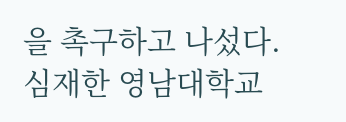을 촉구하고 나섰다.
심재한 영남대학교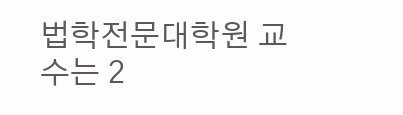법학전문대학원 교수는 2